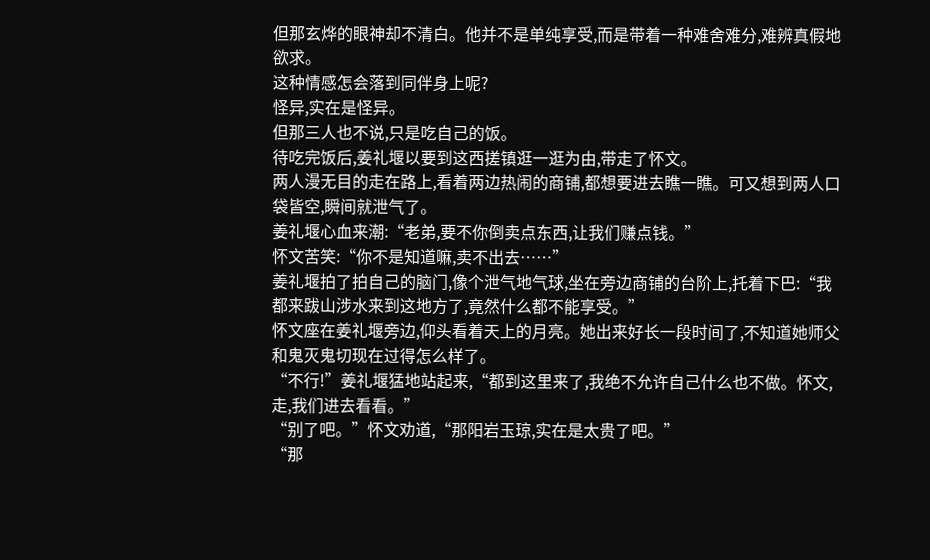但那玄烨的眼神却不清白。他并不是单纯享受,而是带着一种难舍难分,难辨真假地欲求。
这种情感怎会落到同伴身上呢?
怪异,实在是怪异。
但那三人也不说,只是吃自己的饭。
待吃完饭后,姜礼堰以要到这西搓镇逛一逛为由,带走了怀文。
两人漫无目的走在路上,看着两边热闹的商铺,都想要进去瞧一瞧。可又想到两人口袋皆空,瞬间就泄气了。
姜礼堰心血来潮:“老弟,要不你倒卖点东西,让我们赚点钱。”
怀文苦笑:“你不是知道嘛,卖不出去……”
姜礼堰拍了拍自己的脑门,像个泄气地气球,坐在旁边商铺的台阶上,托着下巴:“我都来跋山涉水来到这地方了,竟然什么都不能享受。”
怀文座在姜礼堰旁边,仰头看着天上的月亮。她出来好长一段时间了,不知道她师父和鬼灭鬼切现在过得怎么样了。
“不行!”姜礼堰猛地站起来,“都到这里来了,我绝不允许自己什么也不做。怀文,走,我们进去看看。”
“别了吧。”怀文劝道,“那阳岩玉琼,实在是太贵了吧。”
“那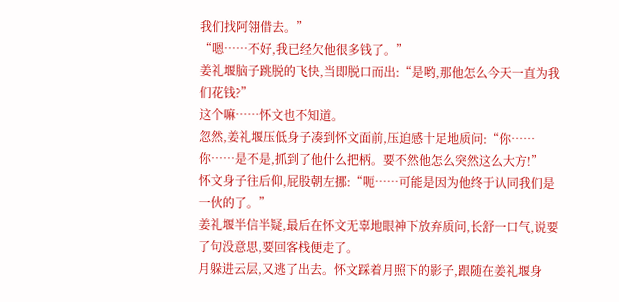我们找阿翎借去。”
“嗯……不好,我已经欠他很多钱了。”
姜礼堰脑子跳脱的飞快,当即脱口而出:“是哟,那他怎么今天一直为我们花钱?”
这个嘛……怀文也不知道。
忽然,姜礼堰压低身子凑到怀文面前,压迫感十足地质问:“你……你……是不是,抓到了他什么把柄。要不然他怎么突然这么大方!”
怀文身子往后仰,屁股朝左挪:“呃……可能是因为他终于认同我们是一伙的了。”
姜礼堰半信半疑,最后在怀文无辜地眼神下放弃质问,长舒一口气,说要了句没意思,要回客栈便走了。
月躲进云层,又逃了出去。怀文踩着月照下的影子,跟随在姜礼堰身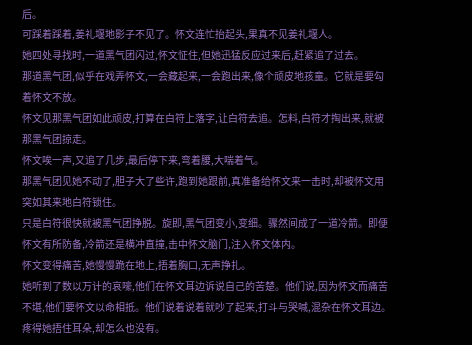后。
可踩着踩着,姜礼堰地影子不见了。怀文连忙抬起头,果真不见姜礼堰人。
她四处寻找时,一道黑气团闪过,怀文怔住,但她迅猛反应过来后,赶紧追了过去。
那道黑气团,似乎在戏弄怀文,一会藏起来,一会跑出来,像个顽皮地孩童。它就是要勾着怀文不放。
怀文见那黑气团如此顽皮,打算在白符上落字,让白符去追。怎料,白符才掏出来,就被那黑气团掠走。
怀文唉一声,又追了几步,最后停下来,弯着腰,大喘着气。
那黑气团见她不动了,胆子大了些许,跑到她跟前,真准备给怀文来一击时,却被怀文用突如其来地白符锁住。
只是白符很快就被黑气团挣脱。旋即,黑气团变小,变细。骤然间成了一道冷箭。即便怀文有所防备,冷箭还是横冲直撞,击中怀文脑门,注入怀文体内。
怀文变得痛苦,她慢慢跪在地上,捂着胸口,无声挣扎。
她听到了数以万计的哀嚎,他们在怀文耳边诉说自己的苦楚。他们说,因为怀文而痛苦不堪,他们要怀文以命相抵。他们说着说着就吵了起来,打斗与哭喊,混杂在怀文耳边。
疼得她捂住耳朵,却怎么也没有。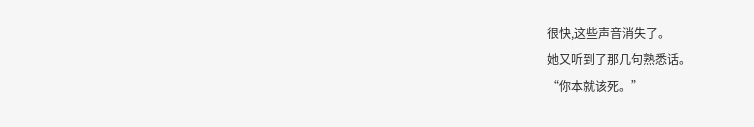很快,这些声音消失了。
她又听到了那几句熟悉话。
“你本就该死。”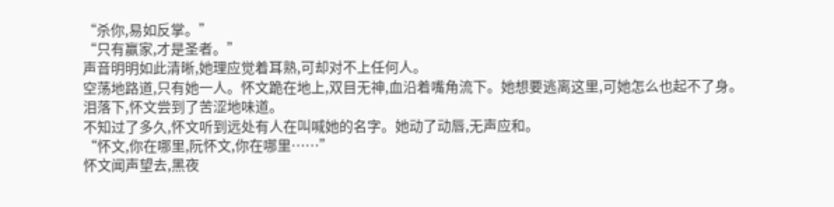“杀你,易如反掌。”
“只有赢家,才是圣者。”
声音明明如此清晰,她理应觉着耳熟,可却对不上任何人。
空荡地路道,只有她一人。怀文跪在地上,双目无神,血沿着嘴角流下。她想要逃离这里,可她怎么也起不了身。
泪落下,怀文尝到了苦涩地味道。
不知过了多久,怀文听到远处有人在叫喊她的名字。她动了动唇,无声应和。
“怀文,你在哪里,阮怀文,你在哪里……”
怀文闻声望去,黑夜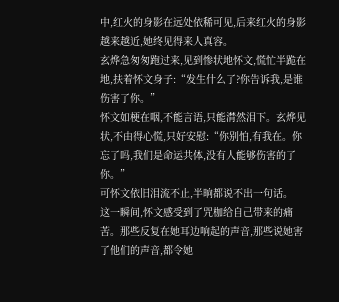中,红火的身影在远处依稀可见,后来红火的身影越来越近,她终见得来人真容。
玄烨急匆匆跑过来,见到惨状地怀文,慌忙半跪在地,扶着怀文身子:“发生什么了?你告诉我,是谁伤害了你。”
怀文如梗在咽,不能言语,只能潸然泪下。玄烨见状,不由得心慌,只好安慰:“你别怕,有我在。你忘了吗,我们是命运共体,没有人能够伤害的了你。”
可怀文依旧泪流不止,半晌都说不出一句话。
这一瞬间,怀文感受到了咒枷给自己带来的痛苦。那些反复在她耳边响起的声音,那些说她害了他们的声音,都令她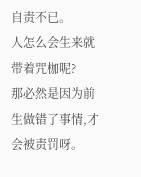自责不已。
人怎么会生来就带着咒枷呢?
那必然是因为前生做错了事情,才会被责罚呀。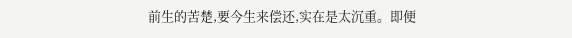前生的苦楚,要今生来偿还,实在是太沉重。即便